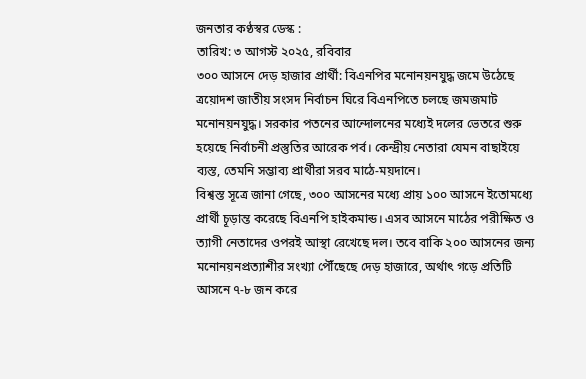জনতার কণ্ঠস্বর ডেস্ক :
তারিখ: ৩ আগস্ট ২০২৫, রবিবার
৩০০ আসনে দেড় হাজার প্রার্থী: বিএনপির মনোনয়নযুদ্ধ জমে উঠেছে
ত্রয়োদশ জাতীয় সংসদ নির্বাচন ঘিরে বিএনপিতে চলছে জমজমাট মনোনয়নযুদ্ধ। সরকার পতনের আন্দোলনের মধ্যেই দলের ভেতরে শুরু হয়েছে নির্বাচনী প্রস্তুতির আরেক পর্ব। কেন্দ্রীয় নেতারা যেমন বাছাইয়ে ব্যস্ত, তেমনি সম্ভাব্য প্রার্থীরা সরব মাঠে-ময়দানে।
বিশ্বস্ত সূত্রে জানা গেছে, ৩০০ আসনের মধ্যে প্রায় ১০০ আসনে ইতোমধ্যে প্রার্থী চূড়ান্ত করেছে বিএনপি হাইকমান্ড। এসব আসনে মাঠের পরীক্ষিত ও ত্যাগী নেতাদের ওপরই আস্থা রেখেছে দল। তবে বাকি ২০০ আসনের জন্য মনোনয়নপ্রত্যাশীর সংখ্যা পৌঁছেছে দেড় হাজারে, অর্থাৎ গড়ে প্রতিটি আসনে ৭-৮ জন করে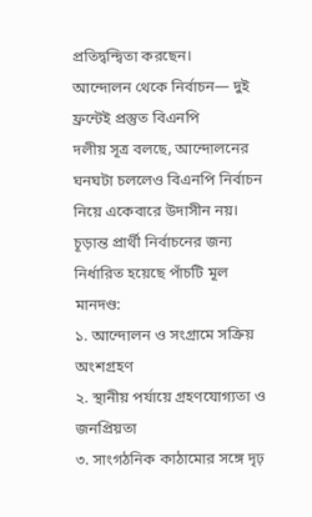প্রতিদ্বন্দ্বিতা করছেন।
আন্দোলন থেকে নির্বাচন— দুই ফ্রন্টেই প্রস্তুত বিএনপি
দলীয় সূত্র বলছে, আন্দোলনের ঘনঘটা চললেও বিএনপি নির্বাচন নিয়ে একেবারে উদাসীন নয়। চূড়ান্ত প্রার্থী নির্বাচনের জন্য নির্ধারিত হয়েছে পাঁচটি মূল মানদণ্ড:
১. আন্দোলন ও সংগ্রামে সক্রিয় অংশগ্রহণ
২. স্থানীয় পর্যায়ে গ্রহণযোগ্যতা ও জনপ্রিয়তা
৩. সাংগঠনিক কাঠামোর সঙ্গে দৃঢ়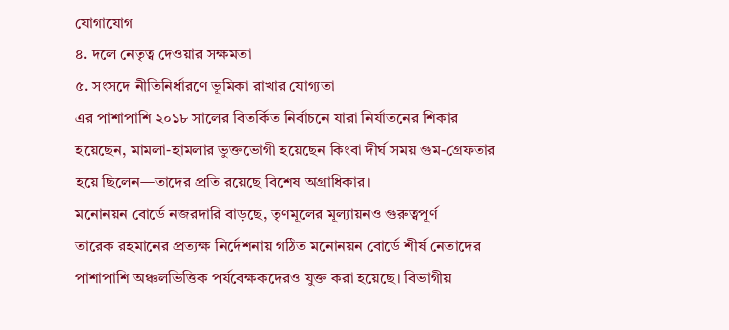যোগাযোগ
৪. দলে নেতৃত্ব দেওয়ার সক্ষমতা
৫. সংসদে নীতিনির্ধারণে ভূমিকা রাখার যোগ্যতা
এর পাশাপাশি ২০১৮ সালের বিতর্কিত নির্বাচনে যারা নির্যাতনের শিকার হয়েছেন, মামলা-হামলার ভুক্তভোগী হয়েছেন কিংবা দীর্ঘ সময় গুম-গ্রেফতার হয়ে ছিলেন—তাদের প্রতি রয়েছে বিশেষ অগ্রাধিকার।
মনোনয়ন বোর্ডে নজরদারি বাড়ছে, তৃণমূলের মূল্যায়নও গুরুত্বপূর্ণ
তারেক রহমানের প্রত্যক্ষ নির্দেশনায় গঠিত মনোনয়ন বোর্ডে শীর্ষ নেতাদের পাশাপাশি অঞ্চলভিত্তিক পর্যবেক্ষকদেরও যুক্ত করা হয়েছে। বিভাগীয়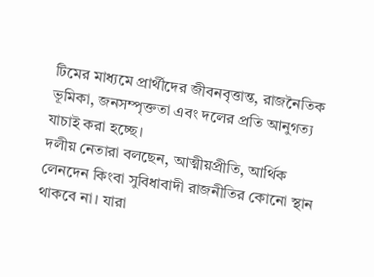টিমের মাধ্যমে প্রার্থীদের জীবনবৃত্তান্ত, রাজনৈতিক ভূমিকা, জনসম্পৃক্ততা এবং দলের প্রতি আনুগত্য যাচাই করা হচ্ছে।
দলীয় নেতারা বলছেন, আত্মীয়প্রীতি, আর্থিক লেনদেন কিংবা সুবিধাবাদী রাজনীতির কোনো স্থান থাকবে না। যারা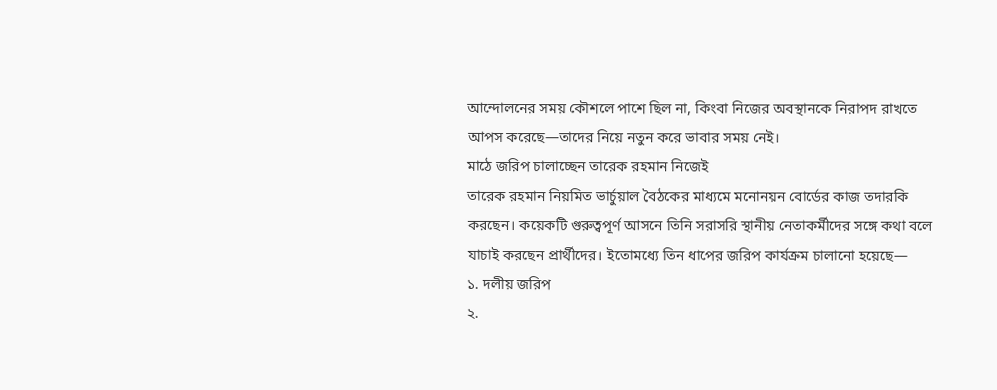আন্দোলনের সময় কৌশলে পাশে ছিল না, কিংবা নিজের অবস্থানকে নিরাপদ রাখতে আপস করেছে—তাদের নিয়ে নতুন করে ভাবার সময় নেই।
মাঠে জরিপ চালাচ্ছেন তারেক রহমান নিজেই
তারেক রহমান নিয়মিত ভার্চুয়াল বৈঠকের মাধ্যমে মনোনয়ন বোর্ডের কাজ তদারকি করছেন। কয়েকটি গুরুত্বপূর্ণ আসনে তিনি সরাসরি স্থানীয় নেতাকর্মীদের সঙ্গে কথা বলে যাচাই করছেন প্রার্থীদের। ইতোমধ্যে তিন ধাপের জরিপ কার্যক্রম চালানো হয়েছে—
১. দলীয় জরিপ
২.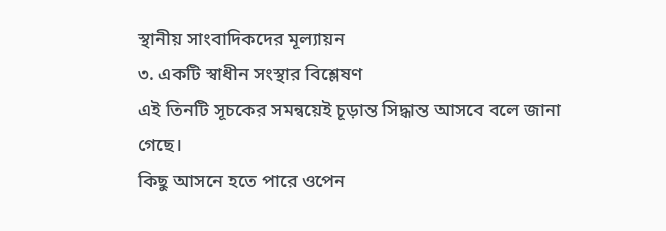স্থানীয় সাংবাদিকদের মূল্যায়ন
৩. একটি স্বাধীন সংস্থার বিশ্লেষণ
এই তিনটি সূচকের সমন্বয়েই চূড়ান্ত সিদ্ধান্ত আসবে বলে জানা গেছে।
কিছু আসনে হতে পারে ওপেন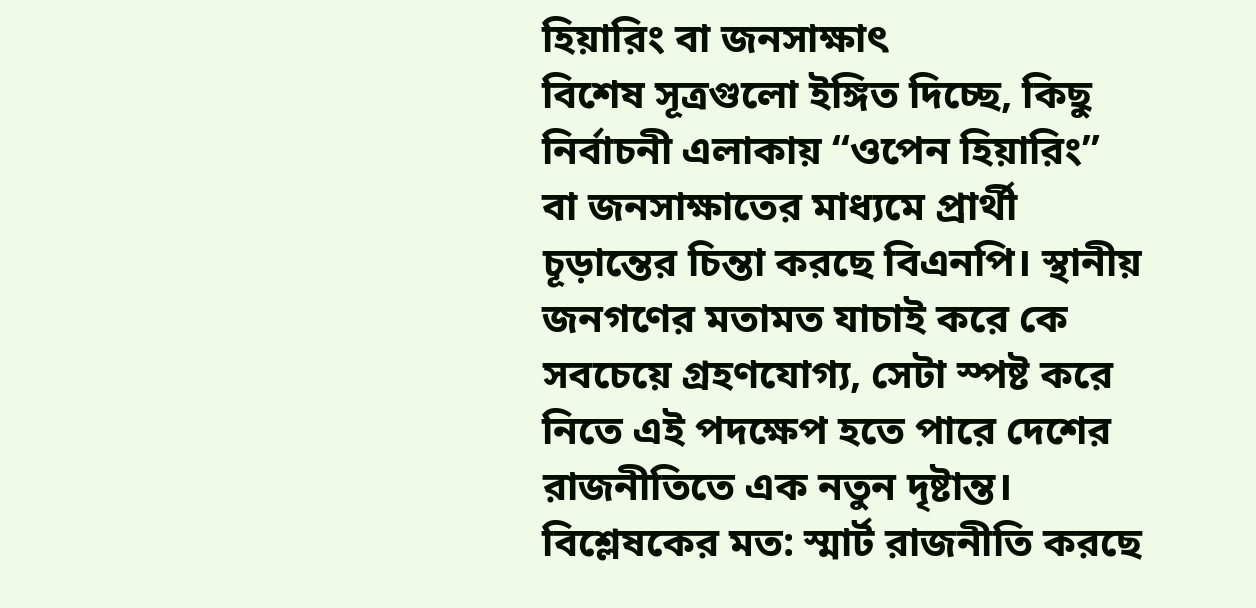হিয়ারিং বা জনসাক্ষাৎ
বিশেষ সূত্রগুলো ইঙ্গিত দিচ্ছে, কিছু নির্বাচনী এলাকায় “ওপেন হিয়ারিং” বা জনসাক্ষাতের মাধ্যমে প্রার্থী চূড়ান্তের চিন্তা করছে বিএনপি। স্থানীয় জনগণের মতামত যাচাই করে কে সবচেয়ে গ্রহণযোগ্য, সেটা স্পষ্ট করে নিতে এই পদক্ষেপ হতে পারে দেশের রাজনীতিতে এক নতুন দৃষ্টান্ত।
বিশ্লেষকের মত: স্মার্ট রাজনীতি করছে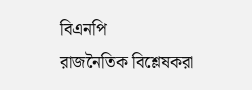বিএনপি
রাজনৈতিক বিশ্লেষকরা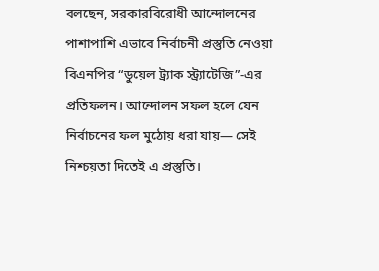বলছেন, সরকারবিরোধী আন্দোলনের পাশাপাশি এভাবে নির্বাচনী প্রস্তুতি নেওয়া বিএনপির “ডুয়েল ট্র্যাক স্ট্র্যাটেজি”-এর প্রতিফলন। আন্দোলন সফল হলে যেন নির্বাচনের ফল মুঠোয় ধরা যায়— সেই নিশ্চয়তা দিতেই এ প্রস্তুতি।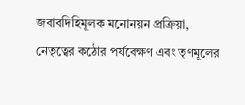জবাবদিহিমূলক মনোনয়ন প্রক্রিয়া, নেতৃত্বের কঠোর পর্যবেক্ষণ এবং তৃণমূলের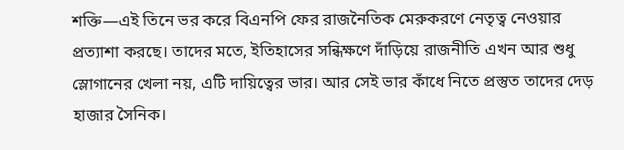শক্তি—এই তিনে ভর করে বিএনপি ফের রাজনৈতিক মেরুকরণে নেতৃত্ব নেওয়ার প্রত্যাশা করছে। তাদের মতে, ইতিহাসের সন্ধিক্ষণে দাঁড়িয়ে রাজনীতি এখন আর শুধু স্লোগানের খেলা নয়, এটি দায়িত্বের ভার। আর সেই ভার কাঁধে নিতে প্রস্তুত তাদের দেড় হাজার সৈনিক।